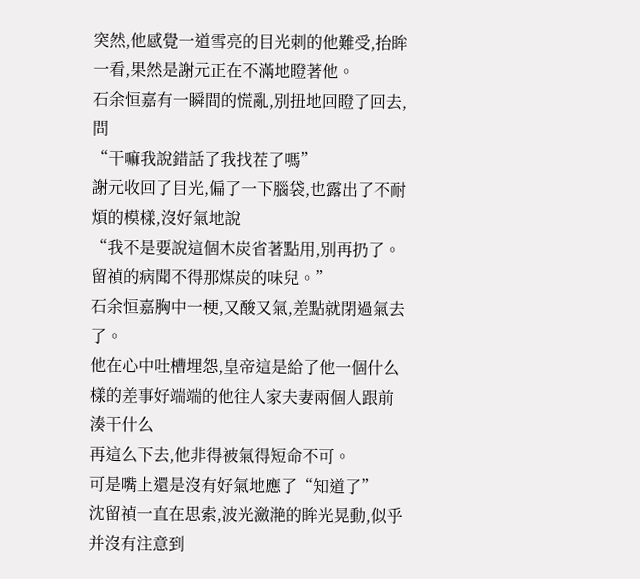突然,他感覺一道雪亮的目光刺的他難受,抬眸一看,果然是謝元正在不滿地瞪著他。
石余恒嘉有一瞬間的慌亂,別扭地回瞪了回去,問
“干嘛我說錯話了我找茬了嗎”
謝元收回了目光,偏了一下腦袋,也露出了不耐煩的模樣,沒好氣地說
“我不是要說這個木炭省著點用,別再扔了。留禎的病聞不得那煤炭的味兒。”
石余恒嘉胸中一梗,又酸又氣,差點就閉過氣去了。
他在心中吐槽埋怨,皇帝這是給了他一個什么樣的差事好端端的他往人家夫妻兩個人跟前湊干什么
再這么下去,他非得被氣得短命不可。
可是嘴上還是沒有好氣地應了“知道了”
沈留禎一直在思索,波光瀲滟的眸光晃動,似乎并沒有注意到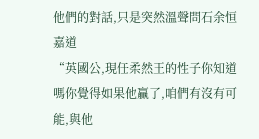他們的對話,只是突然溫聲問石余恒嘉道
“英國公,現任柔然王的性子你知道嗎你覺得如果他贏了,咱們有沒有可能,與他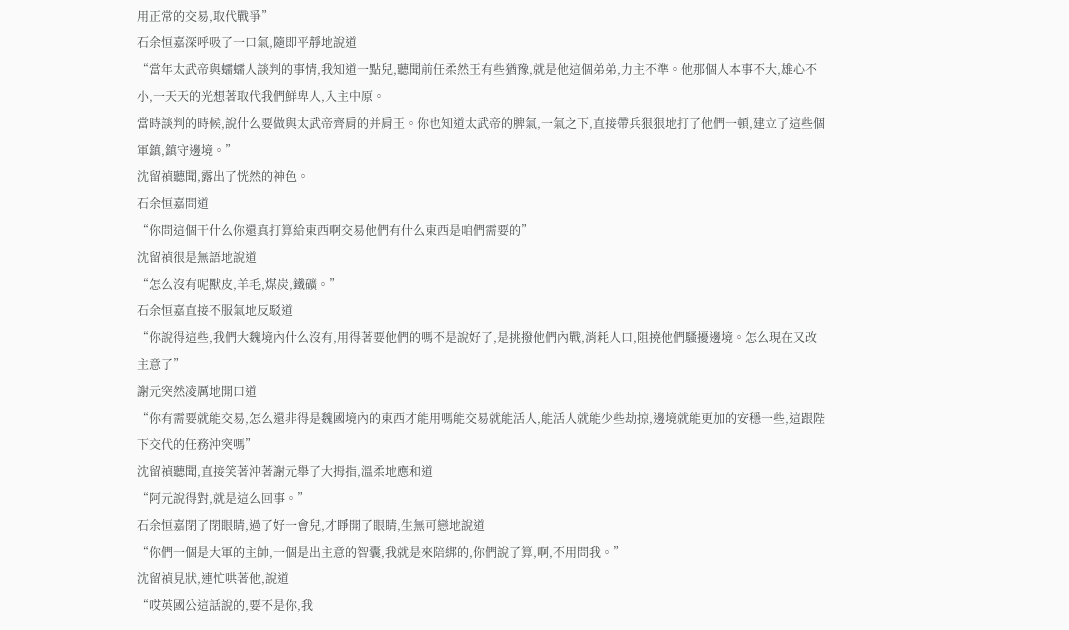用正常的交易,取代戰爭”
石余恒嘉深呼吸了一口氣,隨即平靜地說道
“當年太武帝與蠕蠕人談判的事情,我知道一點兒,聽聞前任柔然王有些猶豫,就是他這個弟弟,力主不準。他那個人本事不大,雄心不小,一天天的光想著取代我們鮮卑人,入主中原。
當時談判的時候,說什么要做與太武帝齊肩的并肩王。你也知道太武帝的脾氣,一氣之下,直接帶兵狠狠地打了他們一頓,建立了這些個軍鎮,鎮守邊境。”
沈留禎聽聞,露出了恍然的神色。
石余恒嘉問道
“你問這個干什么你還真打算給東西啊交易他們有什么東西是咱們需要的”
沈留禎很是無語地說道
“怎么沒有呢獸皮,羊毛,煤炭,鐵礦。”
石余恒嘉直接不服氣地反駁道
“你說得這些,我們大魏境內什么沒有,用得著要他們的嗎不是說好了,是挑撥他們內戰,消耗人口,阻撓他們騷擾邊境。怎么現在又改主意了”
謝元突然凌厲地開口道
“你有需要就能交易,怎么還非得是魏國境內的東西才能用嗎能交易就能活人,能活人就能少些劫掠,邊境就能更加的安穩一些,這跟陛下交代的任務沖突嗎”
沈留禎聽聞,直接笑著沖著謝元舉了大拇指,溫柔地應和道
“阿元說得對,就是這么回事。”
石余恒嘉閉了閉眼睛,過了好一會兒,才睜開了眼睛,生無可戀地說道
“你們一個是大軍的主帥,一個是出主意的智囊,我就是來陪綁的,你們說了算,啊,不用問我。”
沈留禎見狀,連忙哄著他,說道
“哎英國公這話說的,要不是你,我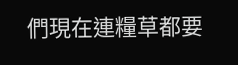們現在連糧草都要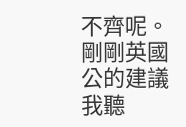不齊呢。剛剛英國公的建議我聽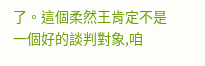了。這個柔然王肯定不是一個好的談判對象,咱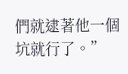們就逮著他一個坑就行了。”